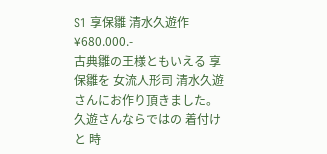S1 享保雛 清水久遊作 ¥680.000.-
古典雛の王様ともいえる 享保雛を 女流人形司 清水久遊さんにお作り頂きました。
久遊さんならではの 着付けと 時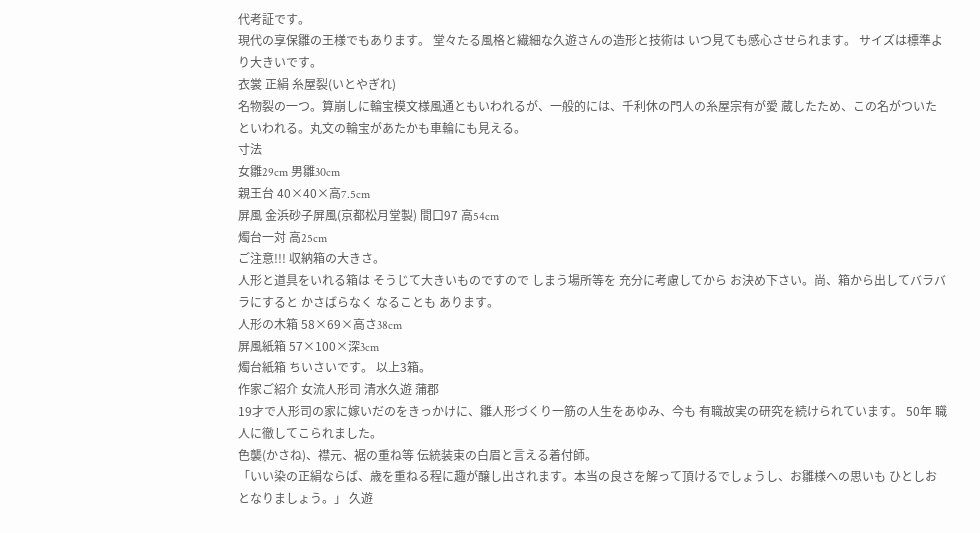代考証です。
現代の享保雛の王様でもあります。 堂々たる風格と繊細な久遊さんの造形と技術は いつ見ても感心させられます。 サイズは標準より大きいです。
衣裳 正絹 糸屋裂(いとやぎれ)
名物裂の一つ。算崩しに輪宝模文様風通ともいわれるが、一般的には、千利休の門人の糸屋宗有が愛 蔵したため、この名がついたといわれる。丸文の輪宝があたかも車輪にも見える。
寸法
女雛29cm 男雛30cm
親王台 40×40×高7.5cm
屏風 金浜砂子屏風(京都松月堂製) 間口97 高54cm
燭台一対 高25cm
ご注意!!! 収納箱の大きさ。
人形と道具をいれる箱は そうじて大きいものですので しまう場所等を 充分に考慮してから お決め下さい。尚、箱から出してバラバラにすると かさばらなく なることも あります。
人形の木箱 58×69×高さ38cm
屏風紙箱 57×100×深3cm
燭台紙箱 ちいさいです。 以上3箱。
作家ご紹介 女流人形司 清水久遊 蒲郡
19才で人形司の家に嫁いだのをきっかけに、雛人形づくり一筋の人生をあゆみ、今も 有職故実の研究を続けられています。 50年 職人に徹してこられました。
色襲(かさね)、襟元、裾の重ね等 伝統装束の白眉と言える着付師。
「いい染の正絹ならば、歳を重ねる程に趣が醸し出されます。本当の良さを解って頂けるでしょうし、お雛様への思いも ひとしおとなりましょう。」 久遊